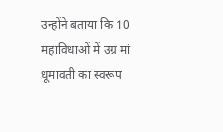उन्होंने बताया कि 10 महाविधाओं में उग्र मां धूमावती का स्वरूप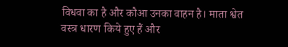विधवा का है और कौआ उनका वाहन है। माता श्वेत वस्त्र धारण किये हुए हैं और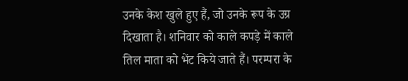उनके केश खुले हुए हैं, जो उनके रूप के उग्र दिखाता है। शनिवार को काले कपड़े में काले तिल माता को भेंट किये जाते हैं। परम्परा के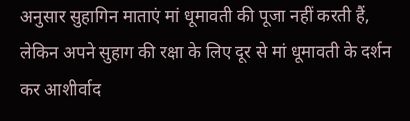अनुसार सुहागिन माताएं मां धूमावती की पूजा नहीं करती हैं, लेकिन अपने सुहाग की रक्षा के लिए दूर से मां धूमावती के दर्शन कर आशीर्वाद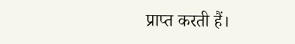प्राप्त करती हैं।